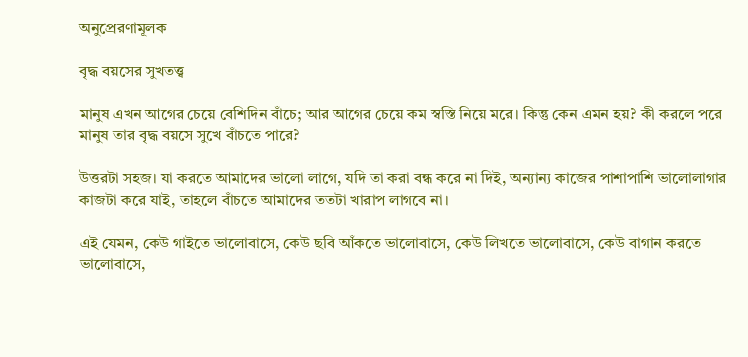অনুপ্রেরণামূলক

বৃদ্ধ বয়সের সুখতত্ত্ব

মানুষ এখন আগের চেয়ে বেশিদিন বাঁচে; আর আগের চেয়ে কম স্বস্তি নিয়ে মরে। কিন্তু কেন এমন হয়? কী করলে পরে মানুষ তার বৃদ্ধ বয়সে সুখে বাঁচতে পারে?

উত্তরটা সহজ। যা করতে আমাদের ভালো লাগে, যদি তা করা বন্ধ করে না দিই, অন্যান্য কাজের পাশাপাশি ভালোলাগার কাজটা করে যাই, তাহলে বাঁচতে আমাদের ততটা খারাপ লাগবে না।

এই যেমন, কেউ গাইতে ভালোবাসে, কেউ ছবি আঁকতে ভালোবাসে, কেউ লিখতে ভালোবাসে, কেউ বাগান করতে ভালোবাসে,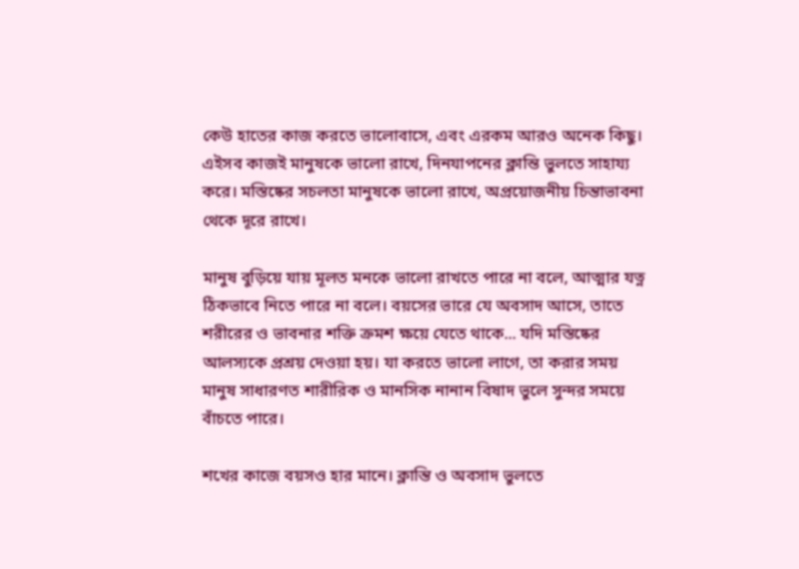কেউ হাতের কাজ করতে ভালোবাসে, এবং এরকম আরও অনেক কিছু। এইসব কাজ‌ই মানুষকে ভালো রাখে, দিনযাপনের ক্লান্তি ভুলতে সাহায্য করে। মস্তিষ্কের সচলতা মানুষকে ভালো রাখে, অপ্রয়োজনীয় চিন্তাভাবনা থেকে দূরে রাখে।

মানুষ বুড়িয়ে যায় মূলত মনকে ভালো রাখতে পারে না বলে, আত্মার যত্ন ঠিকভাবে নিতে পারে না বলে। বয়সের ভারে যে অবসাদ আসে, তাতে শরীরের ও ভাবনার শক্তি ক্রমশ ক্ষয়ে যেতে থাকে... যদি মস্তিষ্কের আলস্যকে প্রশ্রয় দেওয়া হয়। যা করতে ভালো লাগে, তা করার সময় মানুষ সাধারণত শারীরিক ও মানসিক নানান বিষাদ ভুলে সুন্দর সময়ে বাঁচতে পারে।

শখের কাজে বয়স‌ও হার মানে। ক্লান্তি ও অবসাদ ভুলতে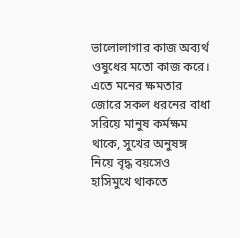ভালোলাগার কাজ অব্যর্থ ওষুধের মতো কাজ করে। এতে মনের ক্ষমতার জোরে সকল ধরনের বাধা সরিয়ে মানুষ কর্মক্ষম থাকে, সুখের অনুষঙ্গ নিয়ে বৃদ্ধ বয়সেও হাসিমুখে থাকতে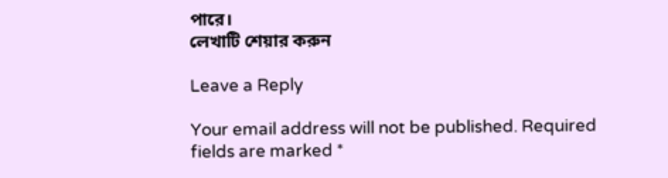পারে।
লেখাটি শেয়ার করুন

Leave a Reply

Your email address will not be published. Required fields are marked *